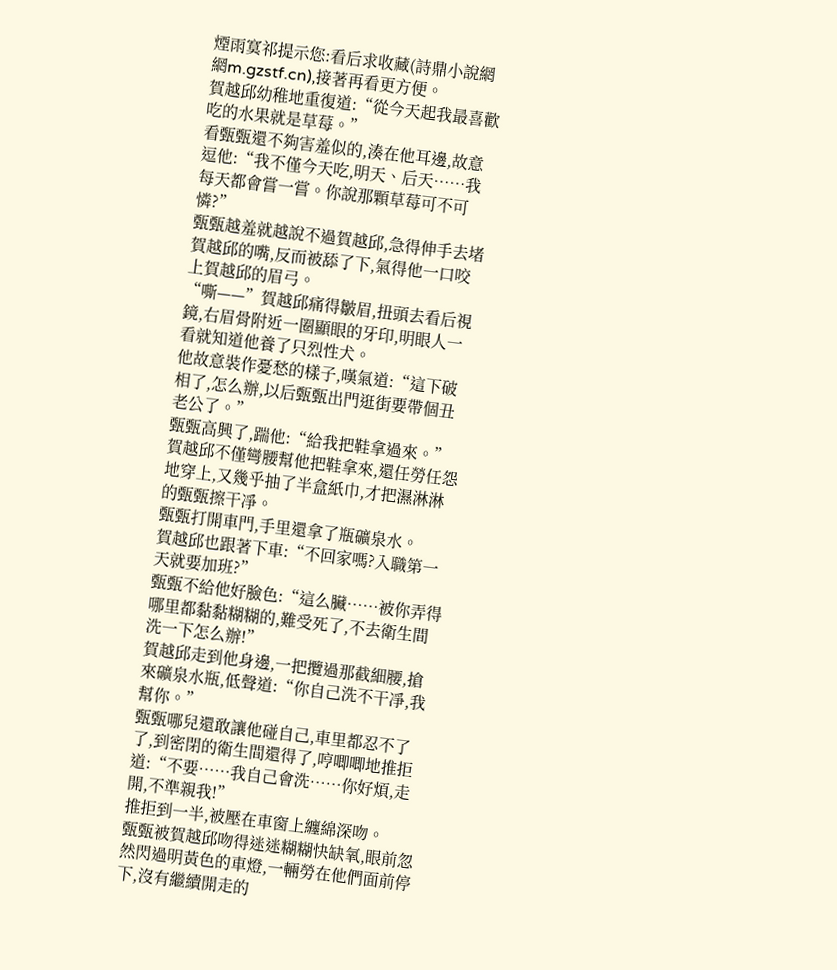煙雨寞祁提示您:看后求收藏(詩鼎小說網網m.gzstf.cn),接著再看更方便。
賀越邱幼稚地重復道:“從今天起我最喜歡吃的水果就是草莓。”
看甄甄還不夠害羞似的,湊在他耳邊,故意逗他:“我不僅今天吃,明天、后天……我每天都會嘗一嘗。你說那顆草莓可不可憐?”
甄甄越羞就越說不過賀越邱,急得伸手去堵賀越邱的嘴,反而被舔了下,氣得他一口咬上賀越邱的眉弓。
“嘶——”賀越邱痛得皺眉,扭頭去看后視鏡,右眉骨附近一圈顯眼的牙印,明眼人一看就知道他養了只烈性犬。
他故意裝作憂愁的樣子,嘆氣道:“這下破相了,怎么辦,以后甄甄出門逛街要帶個丑老公了。”
甄甄高興了,踹他:“給我把鞋拿過來。”
賀越邱不僅彎腰幫他把鞋拿來,還任勞任怨地穿上,又幾乎抽了半盒紙巾,才把濕淋淋的甄甄擦干凈。
甄甄打開車門,手里還拿了瓶礦泉水。
賀越邱也跟著下車:“不回家嗎?入職第一天就要加班?”
甄甄不給他好臉色:“這么臟……被你弄得哪里都黏黏糊糊的,難受死了,不去衛生間洗一下怎么辦!”
賀越邱走到他身邊,一把攬過那截細腰,搶來礦泉水瓶,低聲道:“你自己洗不干凈,我幫你。”
甄甄哪兒還敢讓他碰自己,車里都忍不了了,到密閉的衛生間還得了,哼唧唧地推拒道:“不要……我自己會洗……你好煩,走開,不準親我!”
推拒到一半,被壓在車窗上纏綿深吻。
甄甄被賀越邱吻得迷迷糊糊快缺氧,眼前忽然閃過明黃色的車燈,一輛勞在他們面前停下,沒有繼續開走的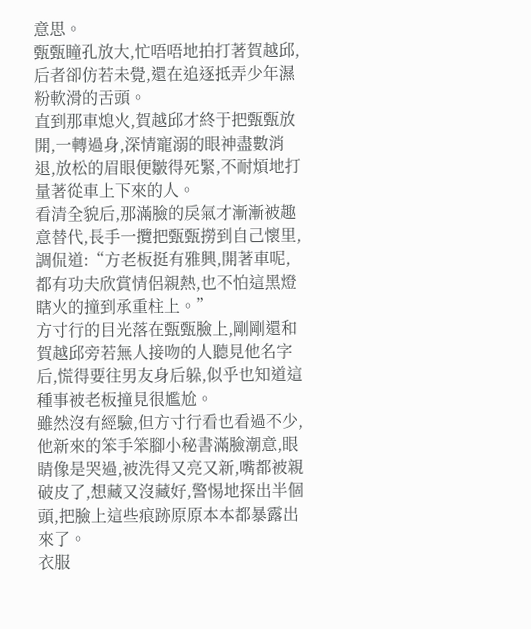意思。
甄甄瞳孔放大,忙唔唔地拍打著賀越邱,后者卻仿若未覺,還在追逐抵弄少年濕粉軟滑的舌頭。
直到那車熄火,賀越邱才終于把甄甄放開,一轉過身,深情寵溺的眼神盡數消退,放松的眉眼便皺得死緊,不耐煩地打量著從車上下來的人。
看清全貌后,那滿臉的戾氣才漸漸被趣意替代,長手一攬把甄甄撈到自己懷里,調侃道:“方老板挺有雅興,開著車呢,都有功夫欣賞情侶親熱,也不怕這黑燈瞎火的撞到承重柱上。”
方寸行的目光落在甄甄臉上,剛剛還和賀越邱旁若無人接吻的人聽見他名字后,慌得要往男友身后躲,似乎也知道這種事被老板撞見很尷尬。
雖然沒有經驗,但方寸行看也看過不少,他新來的笨手笨腳小秘書滿臉潮意,眼睛像是哭過,被洗得又亮又新,嘴都被親破皮了,想藏又沒藏好,警惕地探出半個頭,把臉上這些痕跡原原本本都暴露出來了。
衣服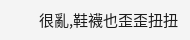很亂,鞋襪也歪歪扭扭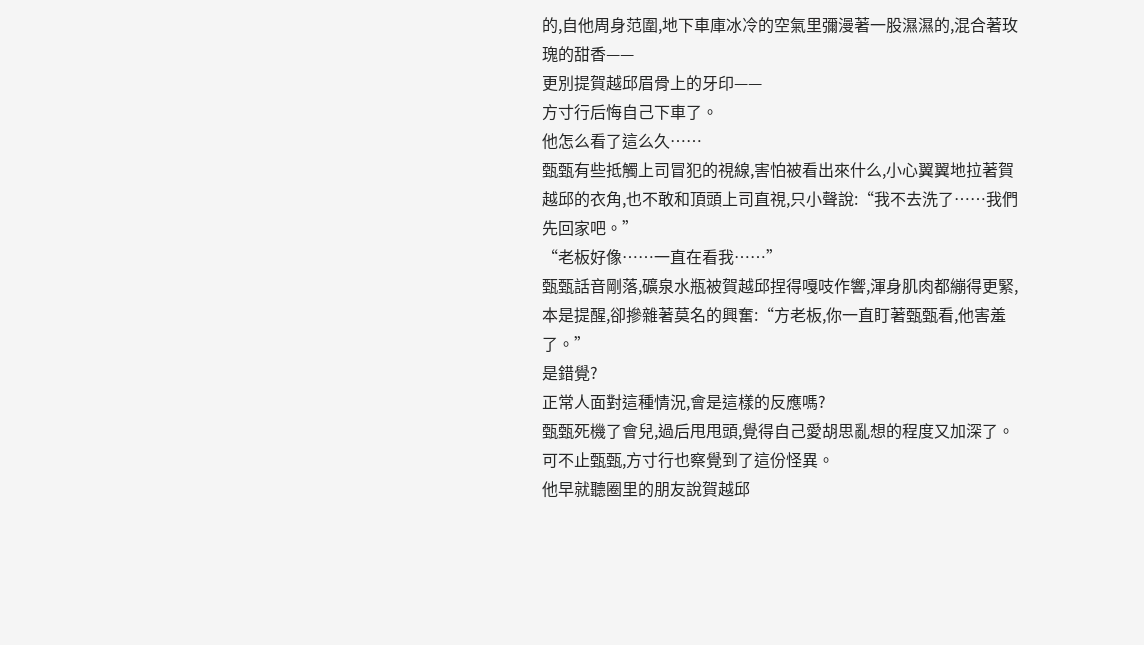的,自他周身范圍,地下車庫冰冷的空氣里彌漫著一股濕濕的,混合著玫瑰的甜香——
更別提賀越邱眉骨上的牙印——
方寸行后悔自己下車了。
他怎么看了這么久……
甄甄有些抵觸上司冒犯的視線,害怕被看出來什么,小心翼翼地拉著賀越邱的衣角,也不敢和頂頭上司直視,只小聲說:“我不去洗了……我們先回家吧。”
“老板好像……一直在看我……”
甄甄話音剛落,礦泉水瓶被賀越邱捏得嘎吱作響,渾身肌肉都繃得更緊,本是提醒,卻摻雜著莫名的興奮:“方老板,你一直盯著甄甄看,他害羞了。”
是錯覺?
正常人面對這種情況,會是這樣的反應嗎?
甄甄死機了會兒,過后甩甩頭,覺得自己愛胡思亂想的程度又加深了。
可不止甄甄,方寸行也察覺到了這份怪異。
他早就聽圈里的朋友說賀越邱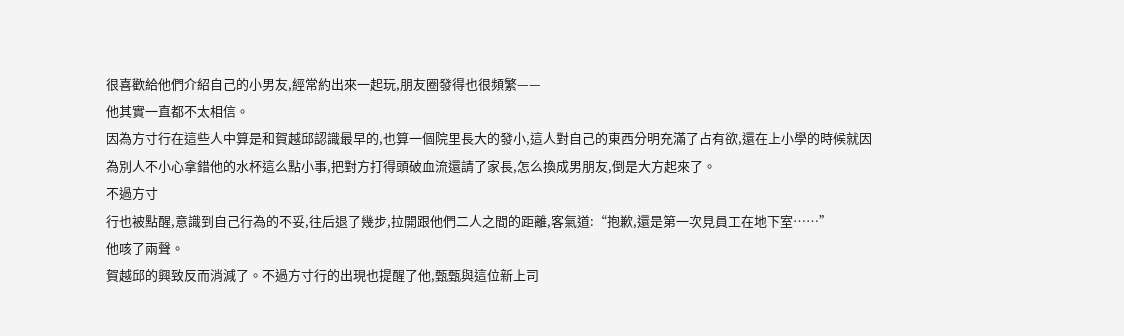很喜歡給他們介紹自己的小男友,經常約出來一起玩,朋友圈發得也很頻繁——
他其實一直都不太相信。
因為方寸行在這些人中算是和賀越邱認識最早的,也算一個院里長大的發小,這人對自己的東西分明充滿了占有欲,還在上小學的時候就因為別人不小心拿錯他的水杯這么點小事,把對方打得頭破血流還請了家長,怎么換成男朋友,倒是大方起來了。
不過方寸
行也被點醒,意識到自己行為的不妥,往后退了幾步,拉開跟他們二人之間的距離,客氣道:“抱歉,還是第一次見員工在地下室……”
他咳了兩聲。
賀越邱的興致反而消減了。不過方寸行的出現也提醒了他,甄甄與這位新上司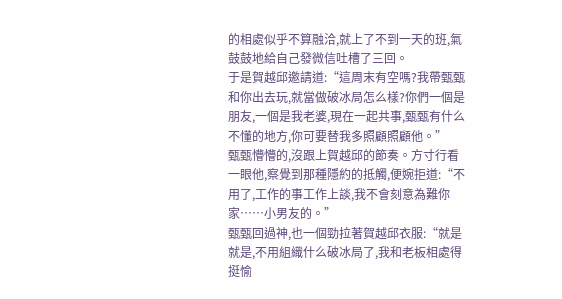的相處似乎不算融洽,就上了不到一天的班,氣鼓鼓地給自己發微信吐槽了三回。
于是賀越邱邀請道:“這周末有空嗎?我帶甄甄和你出去玩,就當做破冰局怎么樣?你們一個是朋友,一個是我老婆,現在一起共事,甄甄有什么不懂的地方,你可要替我多照顧照顧他。”
甄甄懵懵的,沒跟上賀越邱的節奏。方寸行看一眼他,察覺到那種隱約的抵觸,便婉拒道:“不用了,工作的事工作上談,我不會刻意為難你家……小男友的。”
甄甄回過神,也一個勁拉著賀越邱衣服:“就是就是,不用組織什么破冰局了,我和老板相處得挺愉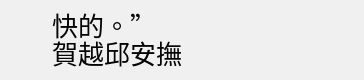快的。”
賀越邱安撫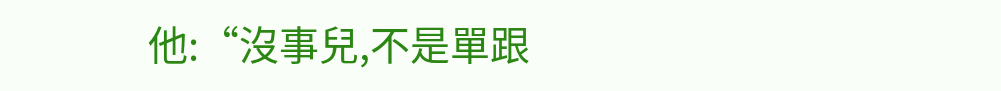他:“沒事兒,不是單跟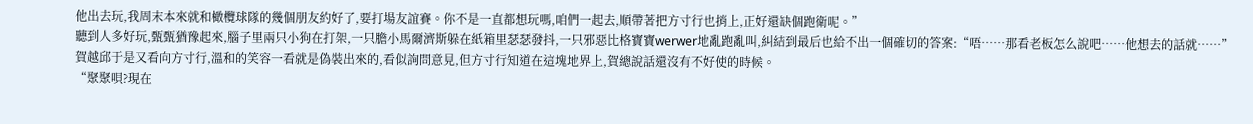他出去玩,我周末本來就和橄欖球隊的幾個朋友約好了,要打場友誼賽。你不是一直都想玩嗎,咱們一起去,順帶著把方寸行也捎上,正好還缺個跑衛呢。”
聽到人多好玩,甄甄猶豫起來,腦子里兩只小狗在打架,一只膽小馬爾濟斯躲在紙箱里瑟瑟發抖,一只邪惡比格寶寶werwer地亂跑亂叫,糾結到最后也給不出一個確切的答案:“唔……那看老板怎么說吧……他想去的話就……”
賀越邱于是又看向方寸行,溫和的笑容一看就是偽裝出來的,看似詢問意見,但方寸行知道在這塊地界上,賀總說話還沒有不好使的時候。
“聚聚唄?現在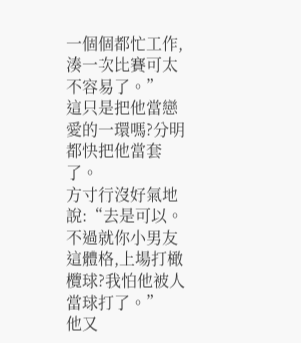一個個都忙工作,湊一次比賽可太不容易了。”
這只是把他當戀愛的一環嗎?分明都快把他當套了。
方寸行沒好氣地說:“去是可以。不過就你小男友這體格,上場打橄欖球?我怕他被人當球打了。”
他又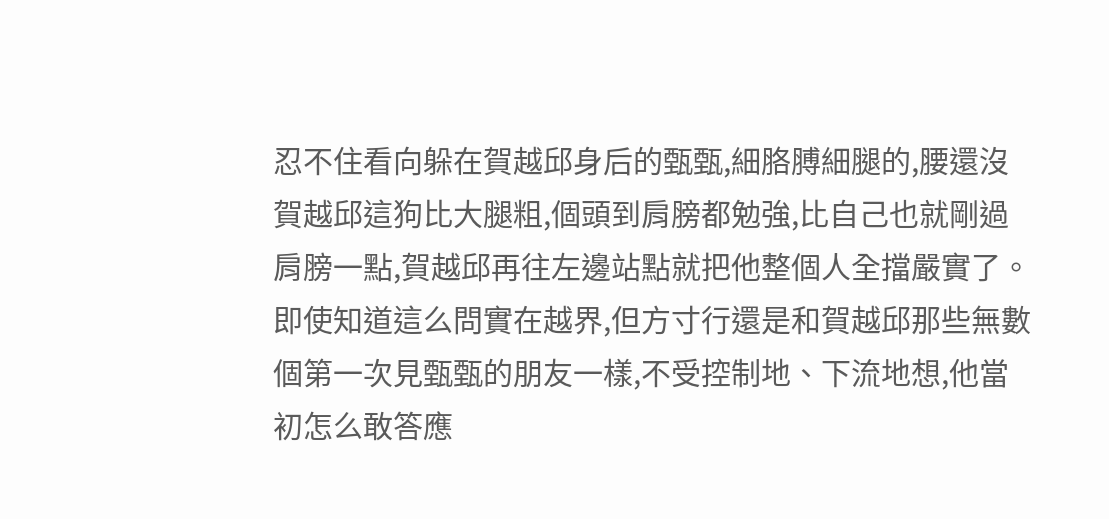忍不住看向躲在賀越邱身后的甄甄,細胳膊細腿的,腰還沒賀越邱這狗比大腿粗,個頭到肩膀都勉強,比自己也就剛過肩膀一點,賀越邱再往左邊站點就把他整個人全擋嚴實了。
即使知道這么問實在越界,但方寸行還是和賀越邱那些無數個第一次見甄甄的朋友一樣,不受控制地、下流地想,他當初怎么敢答應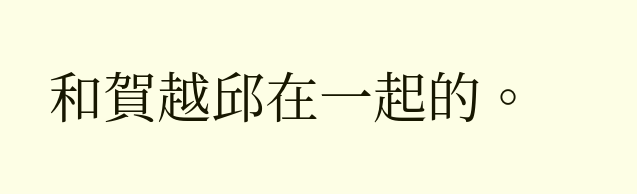和賀越邱在一起的。